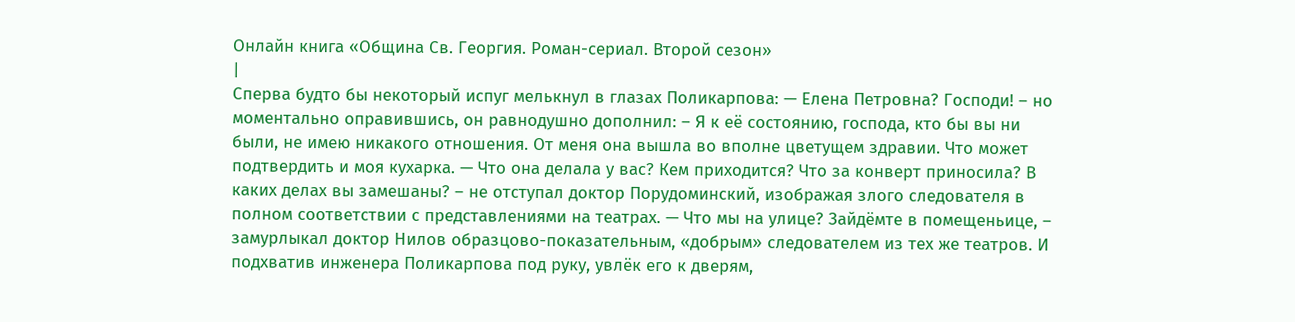Онлайн книга «Община Св. Георгия. Роман-сериал. Второй сезон»
|
Сперва будто бы некоторый испуг мелькнул в глазах Поликарпова: — Елена Петровна? Господи! – но моментально оправившись, он равнодушно дополнил: – Я к её состоянию, господа, кто бы вы ни были, не имею никакого отношения. От меня она вышла во вполне цветущем здравии. Что может подтвердить и моя кухарка. — Что она делала у вас? Кем приходится? Что за конверт приносила? В каких делах вы замешаны? – не отступал доктор Порудоминский, изображая злого следователя в полном соответствии с представлениями на театрах. — Что мы на улице? Зайдёмте в помещеньице, – замурлыкал доктор Нилов образцово-показательным, «добрым» следователем из тех же театров. И подхватив инженера Поликарпова под руку, увлёк его к дверям,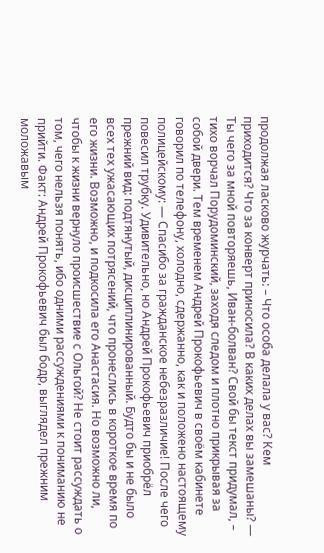продолжая ласково журчать: – Что особа делала у вас? Кем приходится? Что за конверт приносила? В каких делах вы замешаны? — Ты чего за мной повторяешь, Иван-болван? Свой бы текст придумал, – тихо ворчал Порудоминский, заходя следом и плотно прикрывая за собой двери. Тем временем Андрей Прокофьевич в своём кабинете говорил по телефону, холодно, сдержанно, как и положено настоящему полицейскому: — Спасибо за гражданское небезразличие! После чего повесил трубку. Удивительно, но Андрей Прокофьевич приобрёл прежний вид: подтянутый, дисциплинированный. Будто бы и не было всех тех ужасающих потрясений, что пронеслись в короткое время по его жизни. Возможно, и подкосила его Анастасия. Но возможно ли, чтобы к жизни вернуло происшествие с Ольгой? Не стоит рассуждать о том, чего нельзя понять, ибо одними рассуждениями к пониманию не прийти. Факт: Андрей Прокофьевич был бодр, выглядел прежним моложавым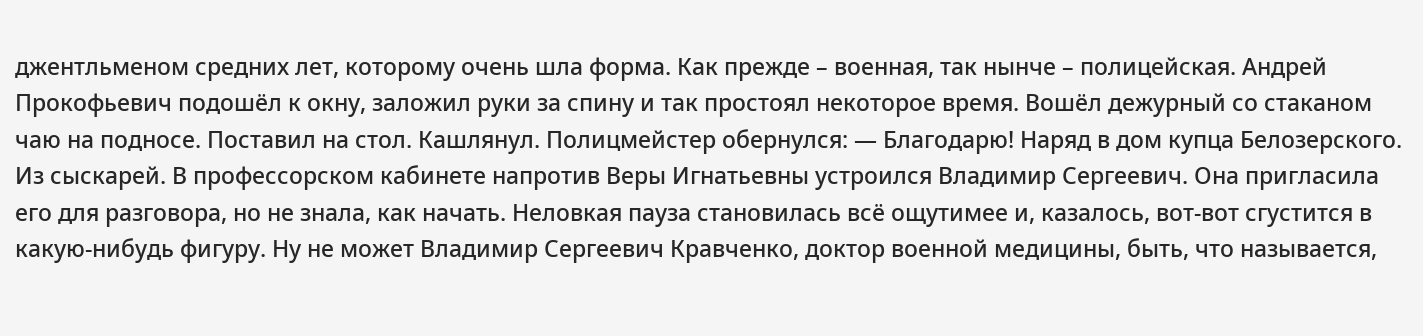джентльменом средних лет, которому очень шла форма. Как прежде – военная, так нынче – полицейская. Андрей Прокофьевич подошёл к окну, заложил руки за спину и так простоял некоторое время. Вошёл дежурный со стаканом чаю на подносе. Поставил на стол. Кашлянул. Полицмейстер обернулся: — Благодарю! Наряд в дом купца Белозерского. Из сыскарей. В профессорском кабинете напротив Веры Игнатьевны устроился Владимир Сергеевич. Она пригласила его для разговора, но не знала, как начать. Неловкая пауза становилась всё ощутимее и, казалось, вот-вот сгустится в какую-нибудь фигуру. Ну не может Владимир Сергеевич Кравченко, доктор военной медицины, быть, что называется,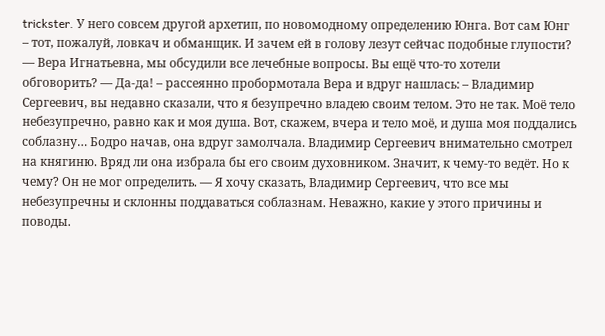trickster. У него совсем другой архетип, по новомодному определению Юнга. Вот сам Юнг – тот, пожалуй, ловкач и обманщик. И зачем ей в голову лезут сейчас подобные глупости? — Вера Игнатьевна, мы обсудили все лечебные вопросы. Вы ещё что-то хотели обговорить? — Да-да! – рассеянно пробормотала Вера и вдруг нашлась: – Владимир Сергеевич, вы недавно сказали, что я безупречно владею своим телом. Это не так. Моё тело небезупречно, равно как и моя душа. Вот, скажем, вчера и тело моё, и душа моя поддались соблазну… Бодро начав, она вдруг замолчала. Владимир Сергеевич внимательно смотрел на княгиню. Вряд ли она избрала бы его своим духовником. Значит, к чему-то ведёт. Но к чему? Он не мог определить. — Я хочу сказать, Владимир Сергеевич, что все мы небезупречны и склонны поддаваться соблазнам. Неважно, какие у этого причины и поводы.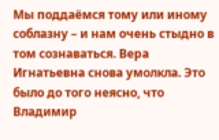Мы поддаёмся тому или иному соблазну – и нам очень стыдно в том сознаваться. Вера Игнатьевна снова умолкла. Это было до того неясно, что Владимир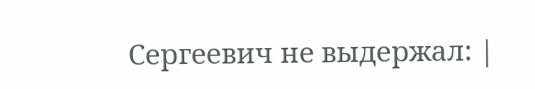Сергеевич не выдержал: |